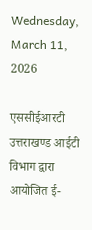Wednesday, March 11, 2026

एससीईआरटी उत्तराखण्ड आईटी विभाग द्वारा आयोजित ई-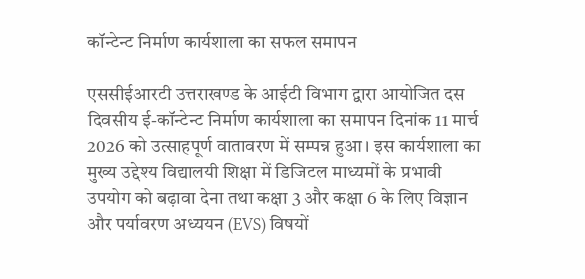कॉन्टेन्ट निर्माण कार्यशाला का सफल समापन

एससीईआरटी उत्तराखण्ड के आईटी विभाग द्वारा आयोजित दस दिवसीय ई-कॉन्टेन्ट निर्माण कार्यशाला का समापन दिनांक 11 मार्च 2026 को उत्साहपूर्ण वातावरण में सम्पन्न हुआ। इस कार्यशाला का मुख्य उद्देश्य विद्यालयी शिक्षा में डिजिटल माध्यमों के प्रभावी उपयोग को बढ़ावा देना तथा कक्षा 3 और कक्षा 6 के लिए विज्ञान और पर्यावरण अध्ययन (EVS) विषयों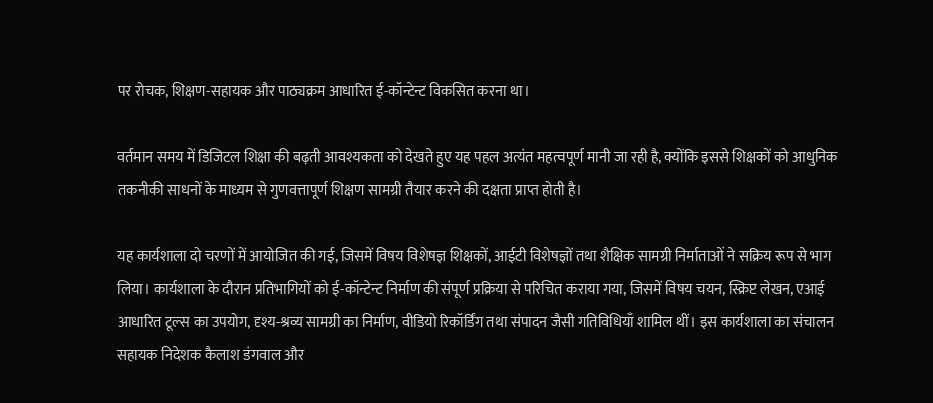पर रोचक, शिक्षण-सहायक और पाठ्यक्रम आधारित ई-कॉन्टेन्ट विकसित करना था।

वर्तमान समय में डिजिटल शिक्षा की बढ़ती आवश्यकता को देखते हुए यह पहल अत्यंत महत्वपूर्ण मानी जा रही है, क्योंकि इससे शिक्षकों को आधुनिक तकनीकी साधनों के माध्यम से गुणवत्तापूर्ण शिक्षण सामग्री तैयार करने की दक्षता प्राप्त होती है।

यह कार्यशाला दो चरणों में आयोजित की गई, जिसमें विषय विशेषज्ञ शिक्षकों, आईटी विशेषज्ञों तथा शैक्षिक सामग्री निर्माताओं ने सक्रिय रूप से भाग लिया। कार्यशाला के दौरान प्रतिभागियों को ई-कॉन्टेन्ट निर्माण की संपूर्ण प्रक्रिया से परिचित कराया गया, जिसमें विषय चयन, स्क्रिप्ट लेखन, एआई आधारित टूल्स का उपयोग, दृश्य-श्रव्य सामग्री का निर्माण, वीडियो रिकॉर्डिंग तथा संपादन जैसी गतिविधियाँ शामिल थीं। इस कार्यशाला का संचालन सहायक निदेशक कैलाश डंगवाल और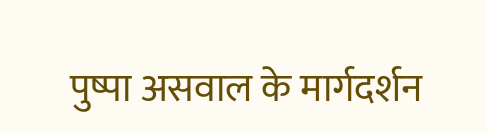पुष्पा असवाल के मार्गदर्शन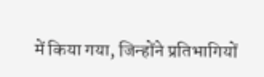में किया गया, जिन्होंने प्रतिभागियों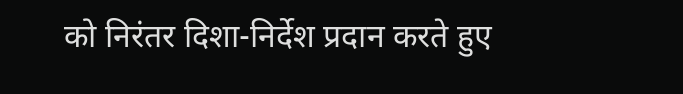को निरंतर दिशा-निर्देश प्रदान करते हुए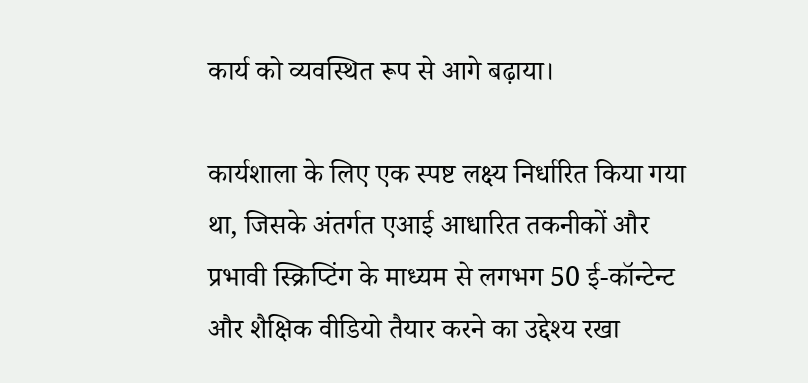कार्य को व्यवस्थित रूप से आगे बढ़ाया।

कार्यशाला के लिए एक स्पष्ट लक्ष्य निर्धारित किया गया था, जिसके अंतर्गत एआई आधारित तकनीकों और प्रभावी स्क्रिप्टिंग के माध्यम से लगभग 50 ई-कॉन्टेन्ट और शैक्षिक वीडियो तैयार करने का उद्देश्य रखा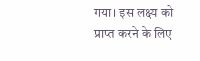गया। इस लक्ष्य को प्राप्त करने के लिए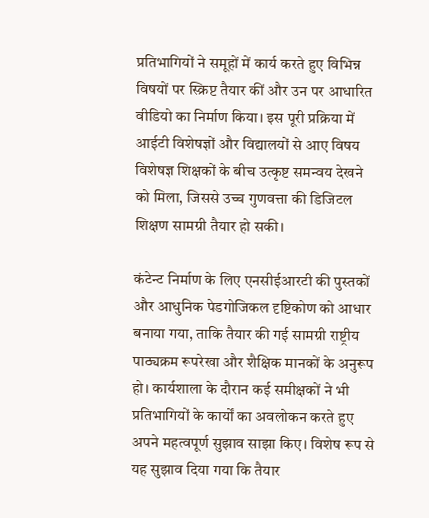प्रतिभागियों ने समूहों में कार्य करते हुए विभिन्न विषयों पर स्क्रिप्ट तैयार कीं और उन पर आधारित वीडियो का निर्माण किया। इस पूरी प्रक्रिया में आईटी विशेषज्ञों और विद्यालयों से आए विषय विशेषज्ञ शिक्षकों के बीच उत्कृष्ट समन्वय देखने को मिला, जिससे उच्च गुणवत्ता की डिजिटल शिक्षण सामग्री तैयार हो सकी।

कंटेन्ट निर्माण के लिए एनसीईआरटी की पुस्तकों और आधुनिक पेडगोजिकल दृष्टिकोण को आधार बनाया गया, ताकि तैयार की गई सामग्री राष्ट्रीय पाठ्यक्रम रूपरेखा और शैक्षिक मानकों के अनुरूप हो। कार्यशाला के दौरान कई समीक्षकों ने भी प्रतिभागियों के कार्यों का अवलोकन करते हुए अपने महत्वपूर्ण सुझाव साझा किए। विशेष रूप से यह सुझाव दिया गया कि तैयार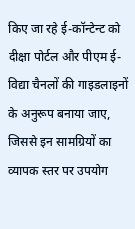किए जा रहे ई-कॉन्टेन्ट को दीक्षा पोर्टल और पीएम ई-विद्या चैनलों की गाइडलाइनों के अनुरूप बनाया जाए, जिससे इन सामग्रियों का व्यापक स्तर पर उपयोग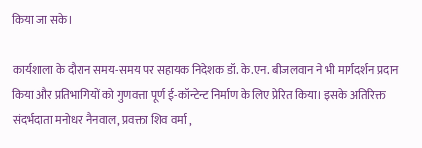किया जा सके।

कार्यशाला के दौरान समय-समय पर सहायक निदेशक डॉ. के.एन. बीजलवान ने भी मार्गदर्शन प्रदान किया और प्रतिभागियों को गुणवत्ता पूर्ण ई-कॉन्टेन्ट निर्माण के लिए प्रेरित किया। इसके अतिरिक्त संदर्भदाता मनोधर नैनवाल, प्रवक्ता शिव वर्मा ,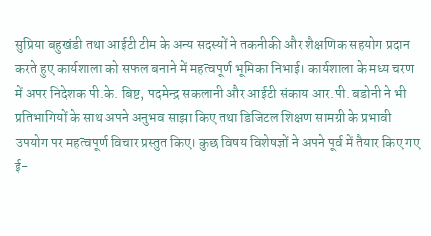सुप्रिया बहुखंडी तथा आईटी टीम के अन्य सदस्यों ने तकनीकी और शैक्षणिक सहयोग प्रदान करते हुए कार्यशाला को सफल बनाने में महत्वपूर्ण भूमिका निभाई। कार्यशाला के मध्य चरण में अपर निदेशक पी.के. बिष्ट, पदमेन्द्र सकलानी और आईटी संकाय आर.पी. बडोनी ने भी प्रतिभागियों के साथ अपने अनुभव साझा किए तथा डिजिटल शिक्षण सामग्री के प्रभावी उपयोग पर महत्वपूर्ण विचार प्रस्तुत किए। कुछ विषय विशेषज्ञों ने अपने पूर्व में तैयार किए गए ई-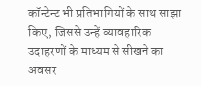कॉन्टेन्ट भी प्रतिभागियों के साथ साझा किए, जिससे उन्हें व्यावहारिक उदाहरणों के माध्यम से सीखने का अवसर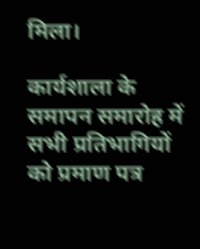मिला।

कार्यशाला के समापन समारोह में सभी प्रतिभागियों को प्रमाण पत्र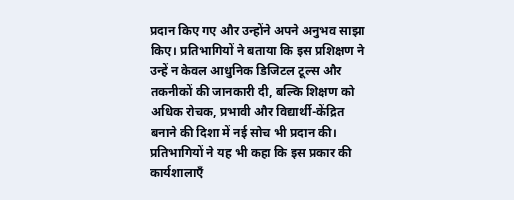प्रदान किए गए और उन्होंने अपने अनुभव साझा किए। प्रतिभागियों ने बताया कि इस प्रशिक्षण ने उन्हें न केवल आधुनिक डिजिटल टूल्स और तकनीकों की जानकारी दी, बल्कि शिक्षण को अधिक रोचक, प्रभावी और विद्यार्थी-केंद्रित बनाने की दिशा में नई सोच भी प्रदान की। प्रतिभागियों ने यह भी कहा कि इस प्रकार की कार्यशालाएँ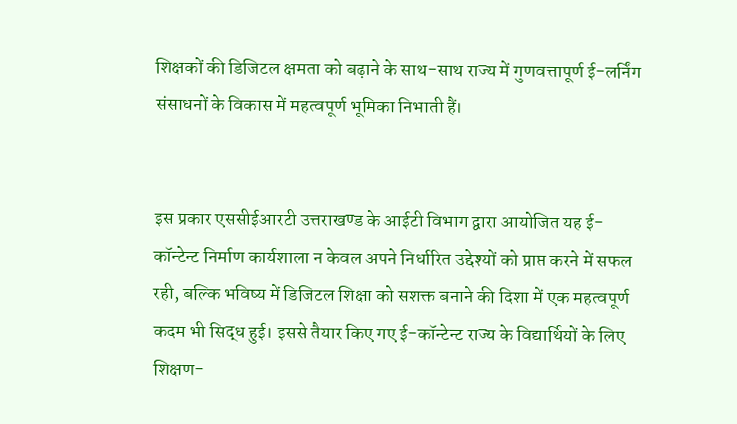शिक्षकों की डिजिटल क्षमता को बढ़ाने के साथ-साथ राज्य में गुणवत्तापूर्ण ई-लर्निंग संसाधनों के विकास में महत्वपूर्ण भूमिका निभाती हैं।


इस प्रकार एससीईआरटी उत्तराखण्ड के आईटी विभाग द्वारा आयोजित यह ई-कॉन्टेन्ट निर्माण कार्यशाला न केवल अपने निर्धारित उद्देश्यों को प्राप्त करने में सफल रही, बल्कि भविष्य में डिजिटल शिक्षा को सशक्त बनाने की दिशा में एक महत्वपूर्ण कदम भी सिद्ध हुई। इससे तैयार किए गए ई-कॉन्टेन्ट राज्य के विद्यार्थियों के लिए शिक्षण-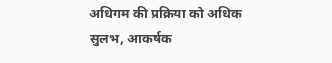अधिगम की प्रक्रिया को अधिक सुलभ, आकर्षक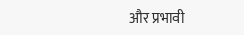और प्रभावी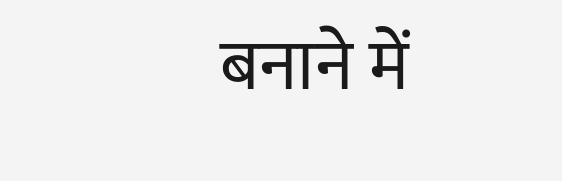बनाने में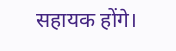सहायक होंगे।